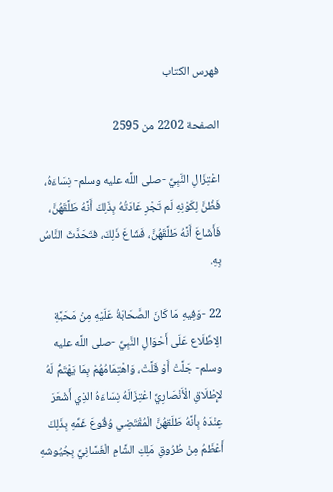فهرس الكتاب

الصفحة 2202 من 2595

اعْتِزَالِ النَّبِيِّ -صلى اللَّه عليه وسلم- نِسَاءَهُ، فَظُنَّ لِكَوْنِهِ لَم تَجْرِ عَادَتُهُ بِذَلِكَ أَنَّهُ طَلَّقَهُنَّ، فَأَشَاعَ أَنَّهُ طَلَّقَهُنَّ، فَشَاعَ ذَلِكَ، فتَحَدَّثَ النَّاسُ بِهِ.

22 -وَفِيهِ مَا كَانَ الصَّحَابَةُ عَلَيْهِ مِنْ مَحَبَّةِ الِاطِّلَاع عَلَى أَحْوَالِ النَّبِيِّ -صلى اللَّه عليه وسلم- جَلَّتْ أَوْ قَلَّتْ، وَاهْتِمَامُهُمْ بِمَا يَهْتَمُّ لَهُ لإِطْلَاقِ الْأَنْصَارِيِّ اعْتِزَالَهُ نِسَاءَهُ الذِي أَشْعَرَ عِنْدَهُ بِأنَّهُ طَلَقهُنَّ الْمُقْتَضِي وُقُوعَ غَمِّهِ بِذَلِكَ أَعْظَمُ مِنْ طُرُوقِ مَلِكِ الشَّامِ الْغَسَّانِيِّ بِجُيُوشهِ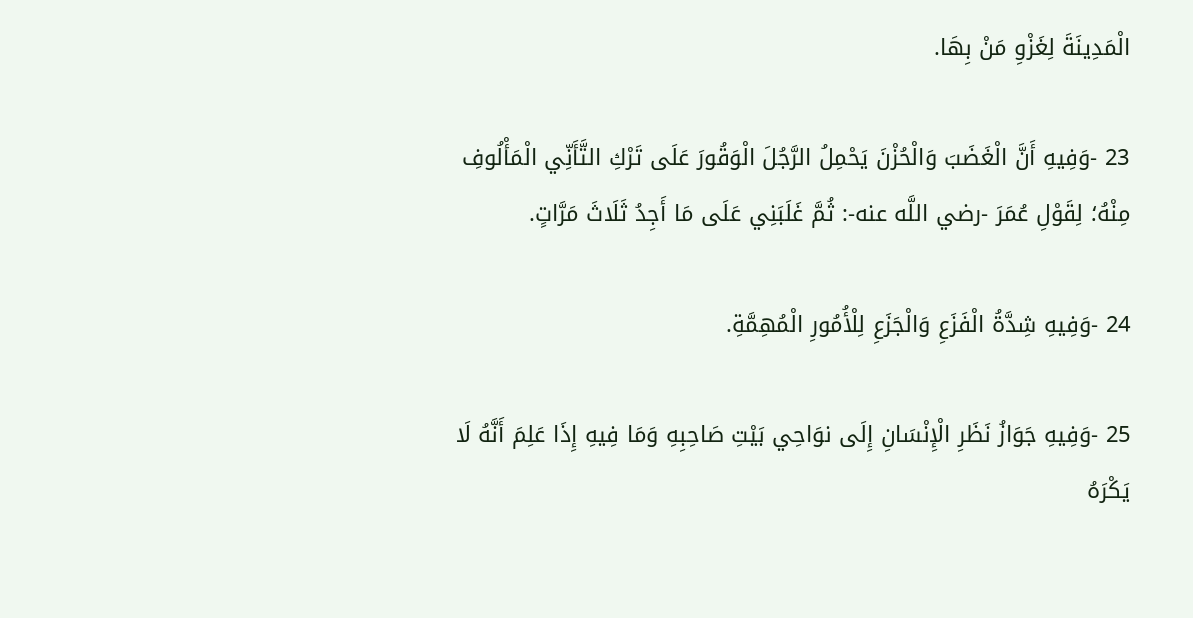الْمَدِينَةَ لِغَزْوِ مَنْ بِهَا.

23 -وَفِيهِ أَنَّ الْغَضَبَ وَالْحُزْنَ يَحْمِلُ الرَّجُلَ الْوَقُورَ عَلَى تَرْكِ التَّأَنِّي الْمَأْلُوفِ مِنْهُ؛ لِقَوْلِ عُمَرَ -رضي اللَّه عنه-: ثُمَّ غَلَبَنِي عَلَى مَا أَجِدُ ثَلَاثَ مَرَّاتٍ.

24 -وَفِيهِ شِدَّةُ الْفَزَعِ وَالْجَزَعِ لِلْأُمُورِ الْمُهِمَّةِ.

25 -وَفِيهِ جَوَازُ نَظَرِ الْإِنْسَانِ إِلَى نوَاحِي بَيْتِ صَاحِبِهِ وَمَا فِيهِ إِذَا عَلِمَ أَنَّهُ لَا يَكْرَهُ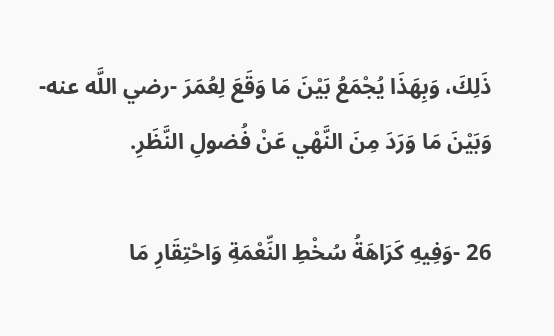ذَلِكَ، وَبِهَذَا يُجْمَعُ بَيْنَ مَا وَقَعَ لِعُمَرَ -رضي اللَّه عنه- وَبَيْنَ مَا وَرَدَ مِنَ النَّهْي عَنْ فُضولِ النَّظَرِ.

26 -وَفِيهِ كَرَاهَةُ سُخْطِ النِّعْمَةِ وَاحْتِقَارِ مَا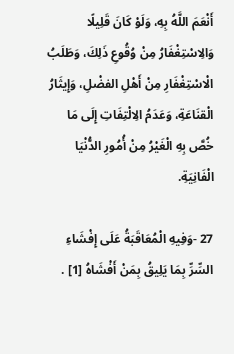أَنْعَمَ اللَّهُ بِهِ، وَلَوْ كَانَ قَلِيلًا وَالِاسْتِغْفَارُ مِنْ وُقُوعِ ذَلِكَ، وَطَلَبُ الْاسْتِغْفَارِ مِنْ أَهْلِ الفضْلِ، وَإِيثَارُ الْقنَاعَةِ، وَعَدَمُ الِالْتِفَاتِ إِلَى مَا خُصَّ بِهِ الْغَيْرُ مِنْ أُمُورِ الدُّنْيَا الْفَانِيَةِ.

27 -وَفِيهِ الْمُعَاقَبَةُ عَلَى إِفْشَاءِ السِّرِّ بِمَا يَلِيقُ بِمَنْ أَفْشَاهُ [1] .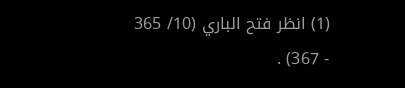(1) انظر فتح الباري (10/ 365 - 367) .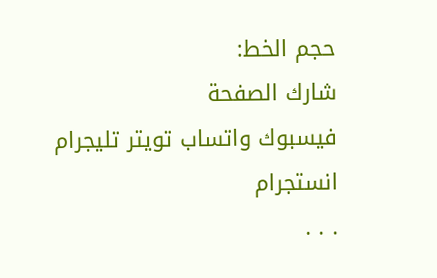حجم الخط:
شارك الصفحة
فيسبوك واتساب تويتر تليجرام انستجرام
. . .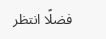فضلًا انتظر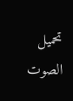تحميل الصوت